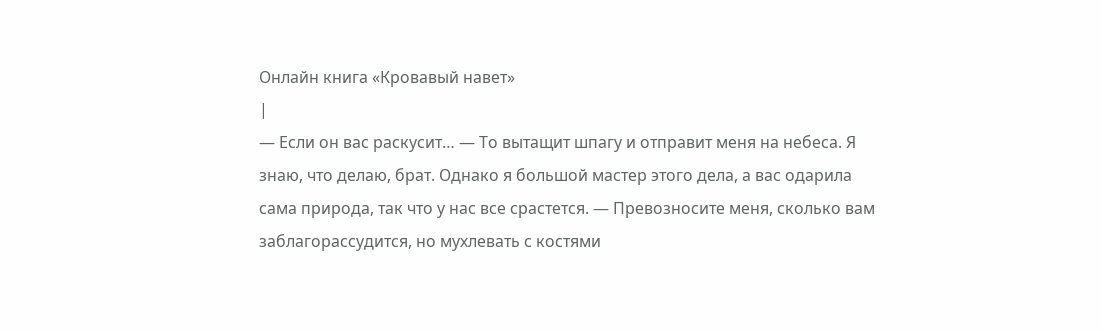Онлайн книга «Кровавый навет»
|
— Если он вас раскусит… — То вытащит шпагу и отправит меня на небеса. Я знаю, что делаю, брат. Однако я большой мастер этого дела, а вас одарила сама природа, так что у нас все срастется. — Превозносите меня, сколько вам заблагорассудится, но мухлевать с костями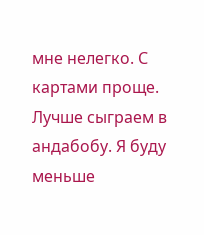мне нелегко. С картами проще. Лучше сыграем в андабобу. Я буду меньше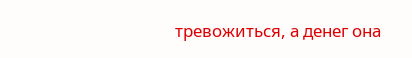тревожиться, а денег она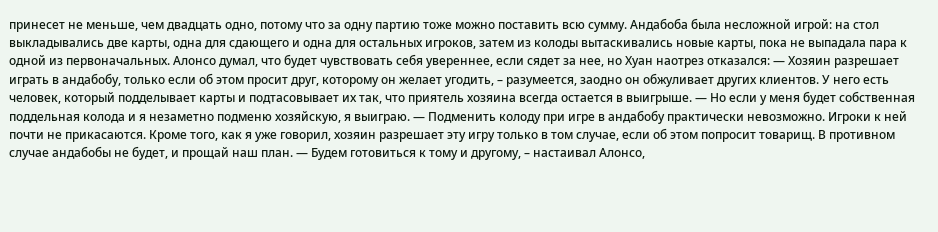принесет не меньше, чем двадцать одно, потому что за одну партию тоже можно поставить всю сумму. Андабоба была несложной игрой: на стол выкладывались две карты, одна для сдающего и одна для остальных игроков, затем из колоды вытаскивались новые карты, пока не выпадала пара к одной из первоначальных. Алонсо думал, что будет чувствовать себя увереннее, если сядет за нее, но Хуан наотрез отказался: — Хозяин разрешает играть в андабобу, только если об этом просит друг, которому он желает угодить, – разумеется, заодно он обжуливает других клиентов. У него есть человек, который подделывает карты и подтасовывает их так, что приятель хозяина всегда остается в выигрыше. — Но если у меня будет собственная поддельная колода и я незаметно подменю хозяйскую, я выиграю. — Подменить колоду при игре в андабобу практически невозможно. Игроки к ней почти не прикасаются. Кроме того, как я уже говорил, хозяин разрешает эту игру только в том случае, если об этом попросит товарищ. В противном случае андабобы не будет, и прощай наш план. — Будем готовиться к тому и другому, – настаивал Алонсо,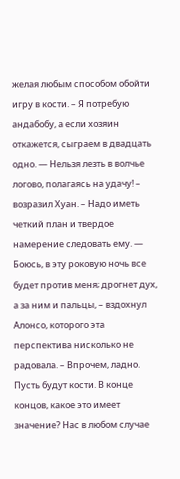желая любым способом обойти игру в кости. – Я потребую андабобу, а если хозяин откажется, сыграем в двадцать одно. — Нельзя лезть в волчье логово, полагаясь на удачу! – возразил Хуан. – Надо иметь четкий план и твердое намерение следовать ему. — Боюсь, в эту роковую ночь все будет против меня; дрогнет дух, а за ним и пальцы, – вздохнул Алонсо, которого эта перспектива нисколько не радовала. – Впрочем, ладно. Пусть будут кости. В конце концов, какое это имеет значение? Нас в любом случае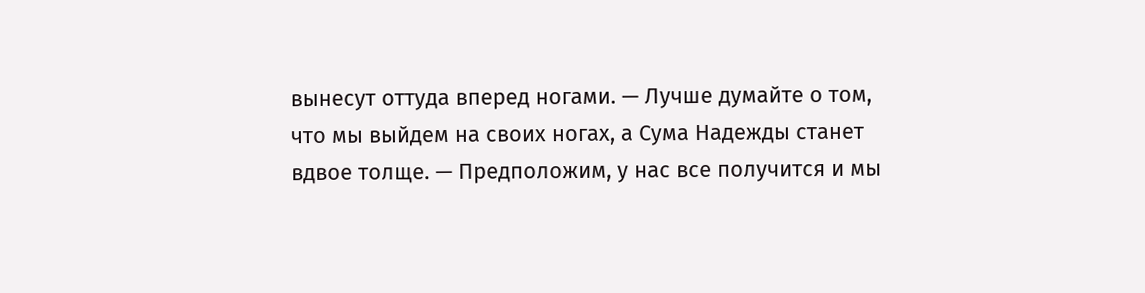вынесут оттуда вперед ногами. — Лучше думайте о том, что мы выйдем на своих ногах, а Сума Надежды станет вдвое толще. — Предположим, у нас все получится и мы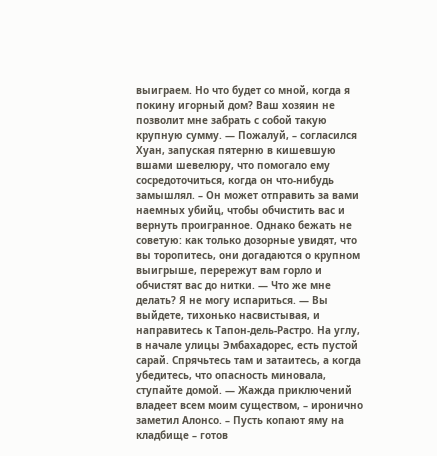выиграем. Но что будет со мной, когда я покину игорный дом? Ваш хозяин не позволит мне забрать с собой такую крупную сумму. — Пожалуй, – согласился Хуан, запуская пятерню в кишевшую вшами шевелюру, что помогало ему сосредоточиться, когда он что-нибудь замышлял. – Он может отправить за вами наемных убийц, чтобы обчистить вас и вернуть проигранное. Однако бежать не советую: как только дозорные увидят, что вы торопитесь, они догадаются о крупном выигрыше, перережут вам горло и обчистят вас до нитки. — Что же мне делать? Я не могу испариться. — Вы выйдете, тихонько насвистывая, и направитесь к Тапон-дель-Растро. На углу, в начале улицы Эмбахадорес, есть пустой сарай. Спрячьтесь там и затаитесь, а когда убедитесь, что опасность миновала, ступайте домой. — Жажда приключений владеет всем моим существом, – иронично заметил Алонсо. – Пусть копают яму на кладбище – готов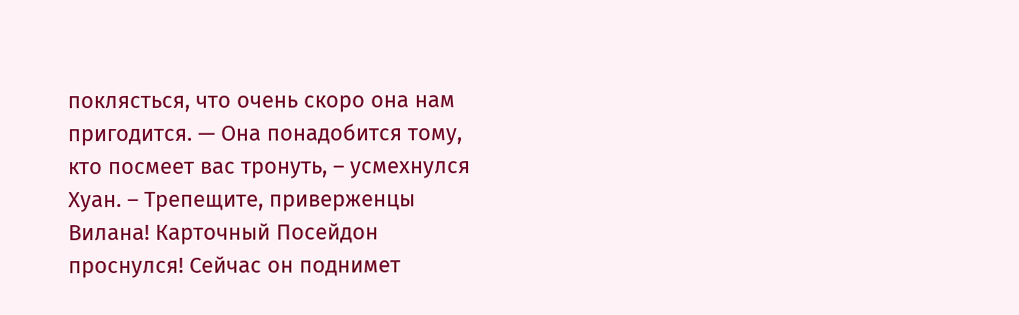поклясться, что очень скоро она нам пригодится. — Она понадобится тому, кто посмеет вас тронуть, – усмехнулся Хуан. – Трепещите, приверженцы Вилана! Карточный Посейдон проснулся! Сейчас он поднимет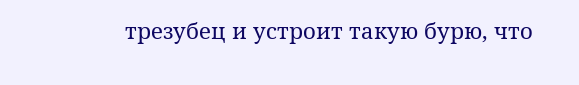трезубец и устроит такую бурю, что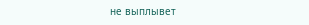не выплывет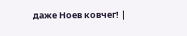даже Ноев ковчег! |